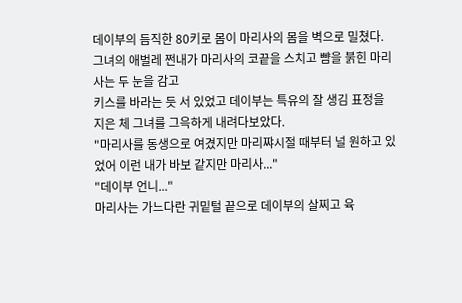데이부의 듬직한 80키로 몸이 마리사의 몸을 벽으로 밀쳤다.
그녀의 애벌레 쩐내가 마리사의 코끝을 스치고 뺨을 붉힌 마리사는 두 눈을 감고
키스를 바라는 듯 서 있었고 데이부는 특유의 잘 생김 표정을 지은 체 그녀를 그윽하게 내려다보았다.
"마리사를 동생으로 여겼지만 마리쨔시절 때부터 널 원하고 있었어 이런 내가 바보 같지만 마리사..."
"데이부 언니..."
마리사는 가느다란 귀밑털 끝으로 데이부의 살찌고 육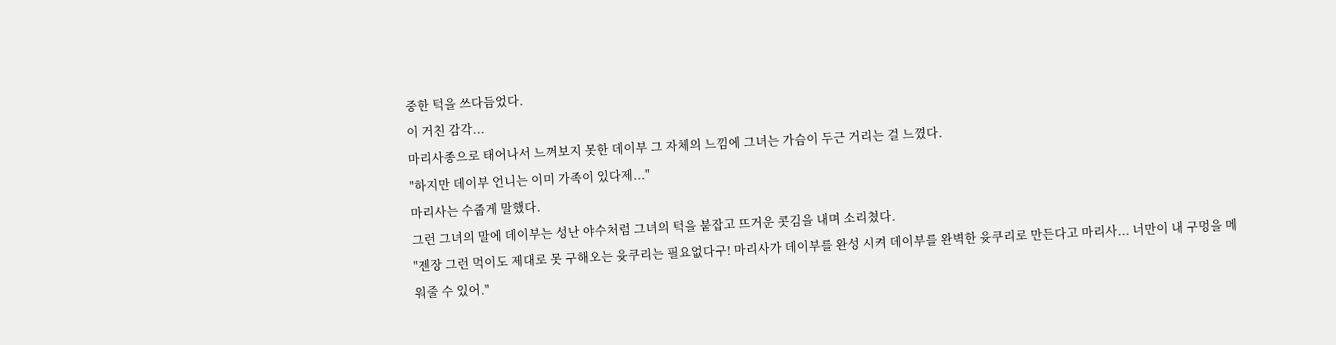중한 턱을 쓰다듬었다.
이 거친 감각...
마리사종으로 태어나서 느껴보지 못한 데이부 그 자체의 느낌에 그녀는 가슴이 두근 거리는 걸 느꼈다.
"하지만 데이부 언니는 이미 가족이 있다제..."
마리사는 수줍게 말했다.
그런 그녀의 말에 데이부는 성난 야수처럼 그녀의 턱을 붙잡고 뜨거운 콧김을 내며 소리쳤다.
"젠장 그런 먹이도 제대로 못 구해오는 윳쿠리는 필요없다구! 마리사가 데이부를 완성 시켜 데이부를 완벽한 윳쿠리로 만든다고 마리사... 너만이 내 구멍을 메워줄 수 있어."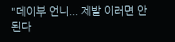"데이부 언니... 제발 이러면 안 된다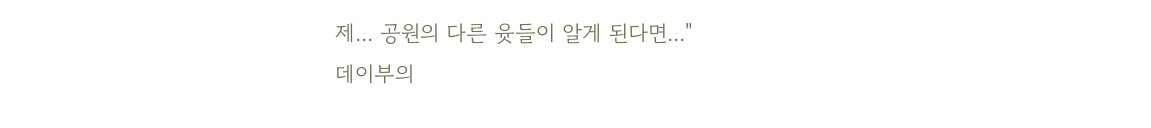제... 공원의 다른 윳들이 알게 된다면..."
데이부의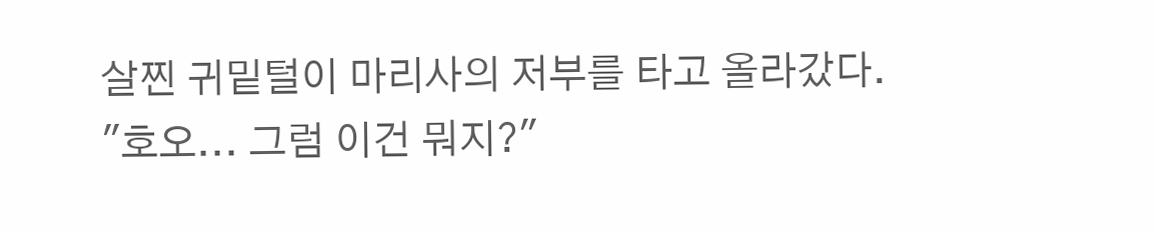살찐 귀밑털이 마리사의 저부를 타고 올라갔다.
"호오... 그럼 이건 뭐지?"